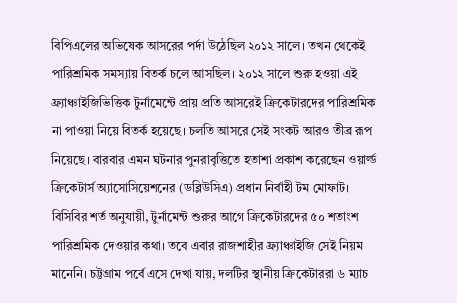বিপিএলের অভিষেক আসরের পর্দা উঠেছিল ২০১২ সালে। তখন থেকেই পারিশ্রমিক সমস্যায় বিতর্ক চলে আসছিল। ২০১২ সালে শুরু হওয়া এই ফ্র্যাঞ্চাইজিভিত্তিক টুর্নামেন্টে প্রায় প্রতি আসরেই ক্রিকেটারদের পারিশ্রমিক না পাওয়া নিয়ে বিতর্ক হয়েছে। চলতি আসরে সেই সংকট আরও তীব্র রূপ নিয়েছে। বারবার এমন ঘটনার পুনরাবৃত্তিতে হতাশা প্রকাশ করেছেন ওয়ার্ল্ড ক্রিকেটার্স অ্যাসোসিয়েশনের (ডব্লিউসিএ) প্রধান নির্বাহী টম মোফাট।
বিসিবির শর্ত অনুযায়ী, টুর্নামেন্ট শুরুর আগে ক্রিকেটারদের ৫০ শতাংশ পারিশ্রমিক দেওয়ার কথা। তবে এবার রাজশাহীর ফ্র্যাঞ্চাইজি সেই নিয়ম মানেনি। চট্টগ্রাম পর্বে এসে দেখা যায়, দলটির স্থানীয় ক্রিকেটাররা ৬ ম্যাচ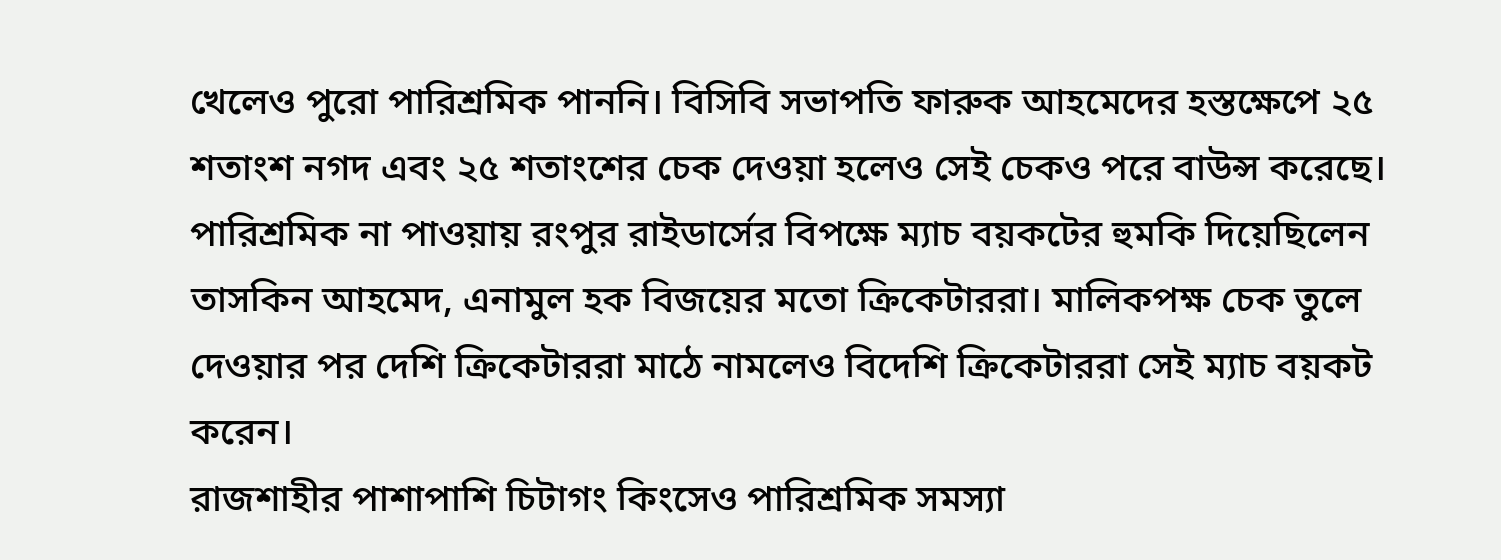খেলেও পুরো পারিশ্রমিক পাননি। বিসিবি সভাপতি ফারুক আহমেদের হস্তক্ষেপে ২৫ শতাংশ নগদ এবং ২৫ শতাংশের চেক দেওয়া হলেও সেই চেকও পরে বাউন্স করেছে।
পারিশ্রমিক না পাওয়ায় রংপুর রাইডার্সের বিপক্ষে ম্যাচ বয়কটের হুমকি দিয়েছিলেন তাসকিন আহমেদ, এনামুল হক বিজয়ের মতো ক্রিকেটাররা। মালিকপক্ষ চেক তুলে দেওয়ার পর দেশি ক্রিকেটাররা মাঠে নামলেও বিদেশি ক্রিকেটাররা সেই ম্যাচ বয়কট করেন।
রাজশাহীর পাশাপাশি চিটাগং কিংসেও পারিশ্রমিক সমস্যা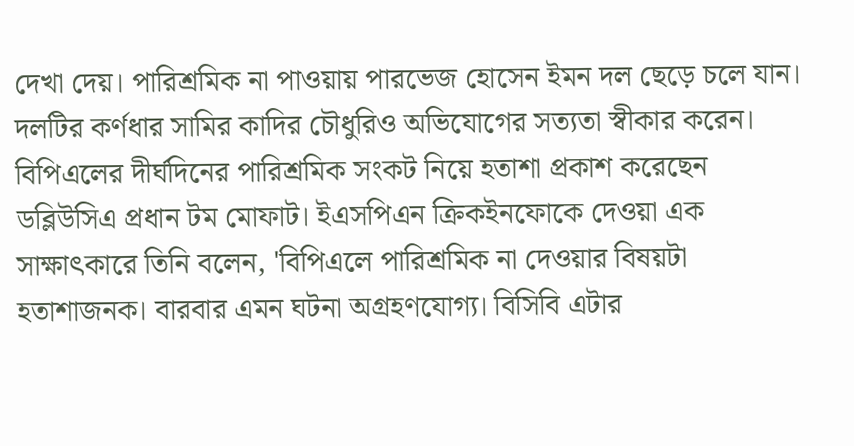দেখা দেয়। পারিশ্রমিক না পাওয়ায় পারভেজ হোসেন ইমন দল ছেড়ে চলে যান। দলটির কর্ণধার সামির কাদির চৌধুরিও অভিযোগের সত্যতা স্বীকার করেন।
বিপিএলের দীর্ঘদিনের পারিশ্রমিক সংকট নিয়ে হতাশা প্রকাশ করেছেন ডব্লিউসিএ প্রধান টম মোফাট। ইএসপিএন ক্রিকইনফোকে দেওয়া এক সাক্ষাৎকারে তিনি বলেন, 'বিপিএলে পারিশ্রমিক না দেওয়ার বিষয়টা হতাশাজনক। বারবার এমন ঘটনা অগ্রহণযোগ্য। বিসিবি এটার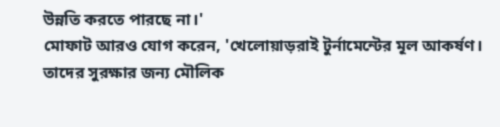উন্নতি করতে পারছে না।'
মোফাট আরও যোগ করেন, 'খেলোয়াড়রাই টুর্নামেন্টের মূল আকর্ষণ। তাদের সুরক্ষার জন্য মৌলিক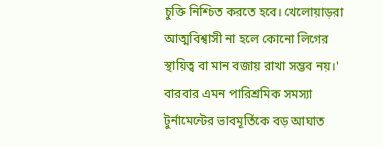চুক্তি নিশ্চিত করতে হবে। খেলোয়াড়রা আত্মবিশ্বাসী না হলে কোনো লিগের স্থায়িত্ব বা মান বজায় রাখা সম্ভব নয়।'
বারবার এমন পারিশ্রমিক সমস্যা টুর্নামেন্টের ভাবমূর্তিকে বড় আঘাত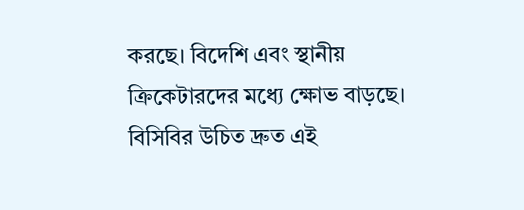করছে। বিদেশি এবং স্থানীয় ক্রিকেটারদের মধ্যে ক্ষোভ বাড়ছে। বিসিবির উচিত দ্রুত এই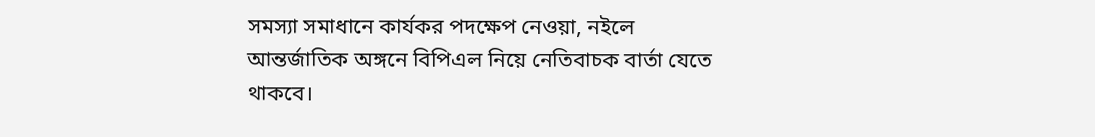সমস্যা সমাধানে কার্যকর পদক্ষেপ নেওয়া, নইলে আন্তর্জাতিক অঙ্গনে বিপিএল নিয়ে নেতিবাচক বার্তা যেতে থাকবে।